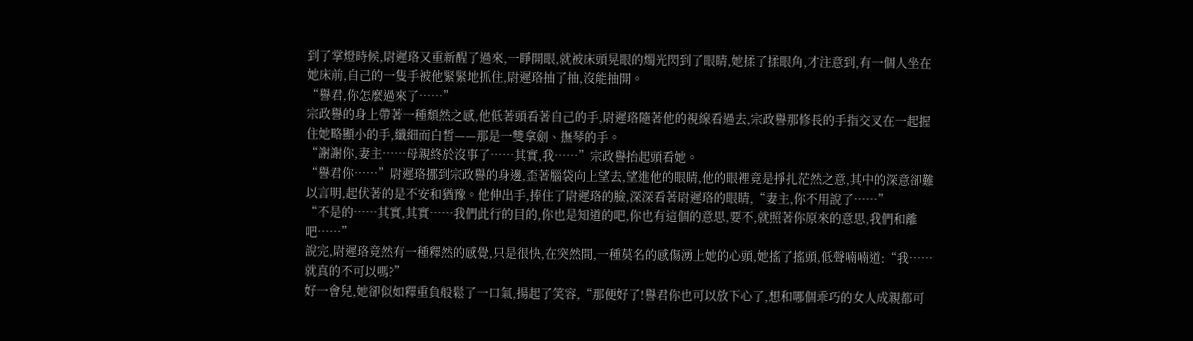到了掌燈時候,尉遲珞又重新醒了過來,一睜開眼,就被床頭晃眼的燭光閃到了眼睛,她揉了揉眼角,才注意到,有一個人坐在她床前,自己的一隻手被他緊緊地抓住,尉遲珞抽了抽,沒能抽開。
“譽君,你怎麼過來了……”
宗政譽的身上帶著一種頹然之感,他低著頭看著自己的手,尉遲珞隨著他的視線看過去,宗政譽那修長的手指交叉在一起握住她略顯小的手,纖細而白皙——那是一雙拿劍、撫琴的手。
“謝謝你,妻主……母親終於沒事了……其實,我……”宗政譽抬起頭看她。
“譽君你……”尉遲珞挪到宗政譽的身邊,歪著腦袋向上望去,望進他的眼睛,他的眼裡竟是掙扎茫然之意,其中的深意卻難以言明,起伏著的是不安和猶豫。他伸出手,捧住了尉遲珞的臉,深深看著尉遲珞的眼睛,“妻主,你不用說了……”
“不是的……其實,其實……我們此行的目的,你也是知道的吧,你也有這個的意思,要不,就照著你原來的意思,我們和離吧……”
說完,尉遲珞竟然有一種釋然的感覺,只是很快,在突然間,一種莫名的感傷湧上她的心頭,她搖了搖頭,低聲喃喃道:“我……就真的不可以嗎?”
好一會兒,她卻似如釋重負般鬆了一口氣,揚起了笑容,“那便好了!譽君你也可以放下心了,想和哪個乖巧的女人成親都可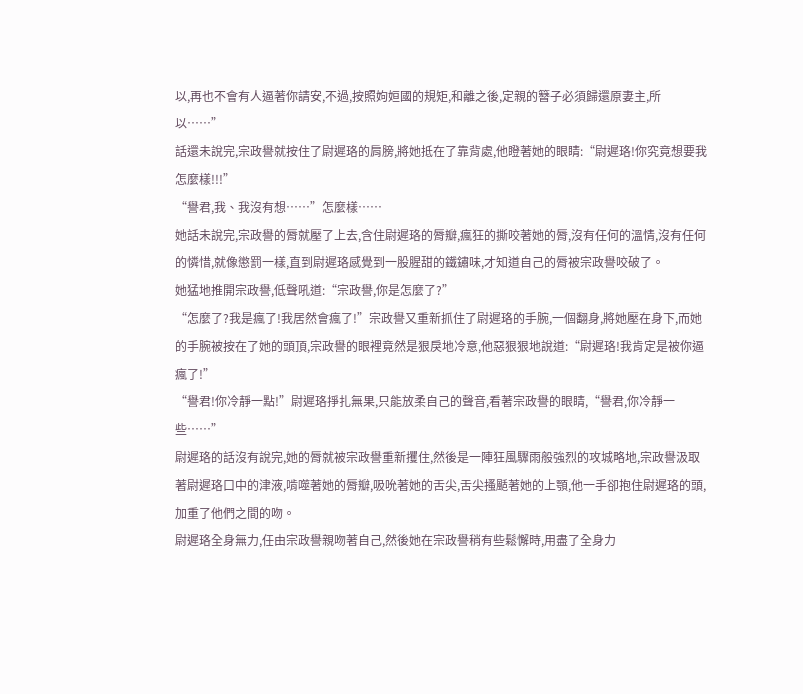以,再也不會有人逼著你請安,不過,按照姁姮國的規矩,和離之後,定親的簪子必須歸還原妻主,所以……”
話還未說完,宗政譽就按住了尉遲珞的肩膀,將她抵在了靠背處,他瞪著她的眼睛:“尉遲珞!你究竟想要我怎麼樣!!!”
“譽君,我、我沒有想……”怎麼樣……
她話未說完,宗政譽的脣就壓了上去,含住尉遲珞的脣瓣,瘋狂的撕咬著她的脣,沒有任何的溫情,沒有任何的憐惜,就像懲罰一樣,直到尉遲珞感覺到一股腥甜的鐵鏽味,才知道自己的脣被宗政譽咬破了。
她猛地推開宗政譽,低聲吼道:“宗政譽,你是怎麼了?”
“怎麼了?我是瘋了!我居然會瘋了!”宗政譽又重新抓住了尉遲珞的手腕,一個翻身,將她壓在身下,而她的手腕被按在了她的頭頂,宗政譽的眼裡竟然是狠戾地冷意,他惡狠狠地說道:“尉遲珞!我肯定是被你逼瘋了!”
“譽君!你冷靜一點!”尉遲珞掙扎無果,只能放柔自己的聲音,看著宗政譽的眼睛,“譽君,你冷靜一些……”
尉遲珞的話沒有說完,她的脣就被宗政譽重新攫住,然後是一陣狂風驟雨般強烈的攻城略地,宗政譽汲取著尉遲珞口中的津液,啃噬著她的脣瓣,吸吮著她的舌尖,舌尖搔颳著她的上顎,他一手卻抱住尉遲珞的頭,加重了他們之間的吻。
尉遲珞全身無力,任由宗政譽親吻著自己,然後她在宗政譽稍有些鬆懈時,用盡了全身力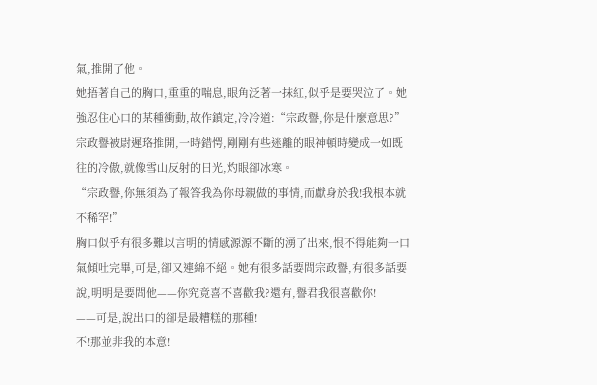氣,推開了他。
她捂著自己的胸口,重重的喘息,眼角泛著一抹紅,似乎是要哭泣了。她強忍住心口的某種衝動,故作鎮定,冷冷道:“宗政譽,你是什麼意思?”
宗政譽被尉遲珞推開,一時錯愕,剛剛有些迷離的眼神頓時變成一如既往的冷傲,就像雪山反射的日光,灼眼卻冰寒。
“宗政譽,你無須為了報答我為你母親做的事情,而獻身於我!我根本就不稀罕!”
胸口似乎有很多難以言明的情感源源不斷的湧了出來,恨不得能夠一口氣傾吐完畢,可是,卻又連綿不絕。她有很多話要問宗政譽,有很多話要說,明明是要問他——你究竟喜不喜歡我?還有,譽君我很喜歡你!
——可是,說出口的卻是最糟糕的那種!
不!那並非我的本意!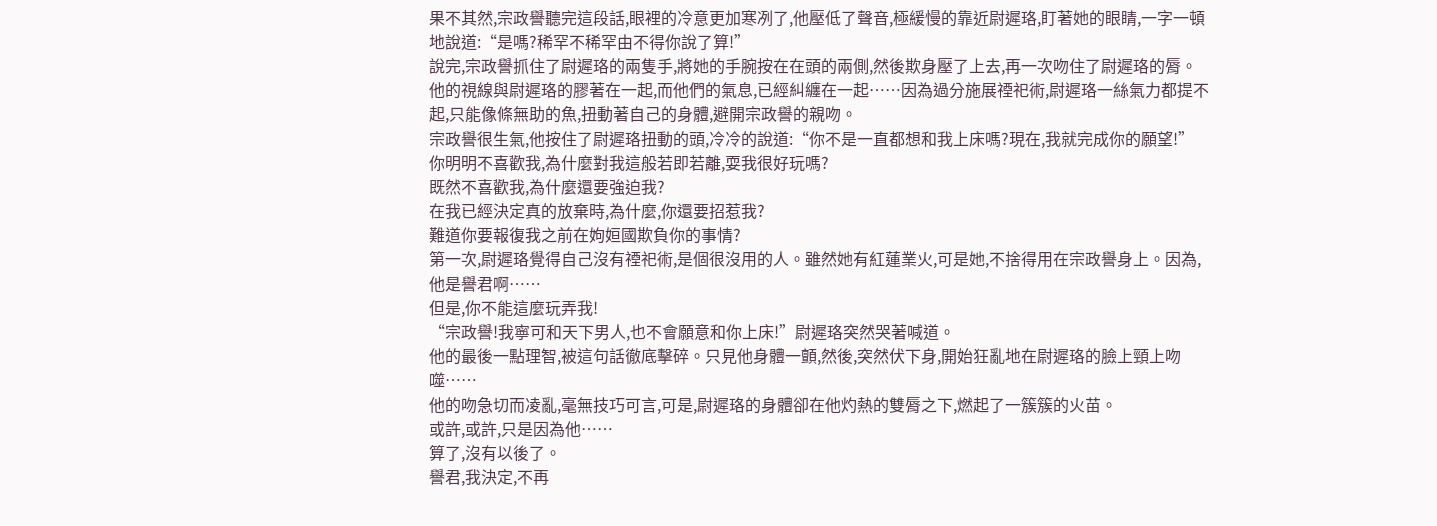果不其然,宗政譽聽完這段話,眼裡的冷意更加寒冽了,他壓低了聲音,極緩慢的靠近尉遲珞,盯著她的眼睛,一字一頓地說道:“是嗎?稀罕不稀罕由不得你說了算!”
說完,宗政譽抓住了尉遲珞的兩隻手,將她的手腕按在在頭的兩側,然後欺身壓了上去,再一次吻住了尉遲珞的脣。他的視線與尉遲珞的膠著在一起,而他們的氣息,已經糾纏在一起……因為過分施展禋祀術,尉遲珞一絲氣力都提不起,只能像條無助的魚,扭動著自己的身體,避開宗政譽的親吻。
宗政譽很生氣,他按住了尉遲珞扭動的頭,冷冷的說道:“你不是一直都想和我上床嗎?現在,我就完成你的願望!”
你明明不喜歡我,為什麼對我這般若即若離,耍我很好玩嗎?
既然不喜歡我,為什麼還要強迫我?
在我已經決定真的放棄時,為什麼,你還要招惹我?
難道你要報復我之前在姁姮國欺負你的事情?
第一次,尉遲珞覺得自己沒有禋祀術,是個很沒用的人。雖然她有紅蓮業火,可是她,不捨得用在宗政譽身上。因為,他是譽君啊……
但是,你不能這麼玩弄我!
“宗政譽!我寧可和天下男人,也不會願意和你上床!”尉遲珞突然哭著喊道。
他的最後一點理智,被這句話徹底擊碎。只見他身體一顫,然後,突然伏下身,開始狂亂地在尉遲珞的臉上頸上吻噬……
他的吻急切而凌亂,毫無技巧可言,可是,尉遲珞的身體卻在他灼熱的雙脣之下,燃起了一簇簇的火苗。
或許,或許,只是因為他……
算了,沒有以後了。
譽君,我決定,不再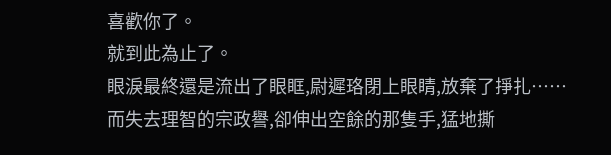喜歡你了。
就到此為止了。
眼淚最終還是流出了眼眶,尉遲珞閉上眼睛,放棄了掙扎……
而失去理智的宗政譽,卻伸出空餘的那隻手,猛地撕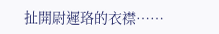扯開尉遲珞的衣襟……